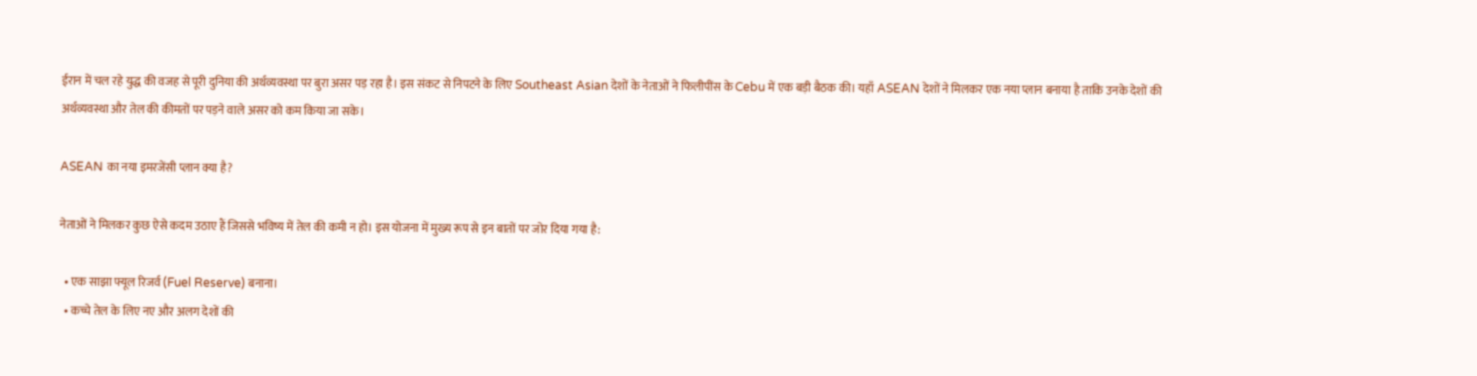ईरान में चल रहे युद्ध की वजह से पूरी दुनिया की अर्थव्यवस्था पर बुरा असर पड़ रहा है। इस संकट से निपटने के लिए Southeast Asian देशों के नेताओं ने फिलीपींस के Cebu में एक बड़ी बैठक की। यहाँ ASEAN देशों ने मिलकर एक नया प्लान बनाया है ताकि उनके देशों की अर्थव्यवस्था और तेल की कीमतों पर पड़ने वाले असर को कम किया जा सके।

ASEAN का नया इमरजेंसी प्लान क्या है?

नेताओं ने मिलकर कुछ ऐसे कदम उठाए हैं जिससे भविष्य में तेल की कमी न हो। इस योजना में मुख्य रूप से इन बातों पर जोर दिया गया है:

  • एक साझा फ्यूल रिजर्व (Fuel Reserve) बनाना।
  • कच्चे तेल के लिए नए और अलग देशों की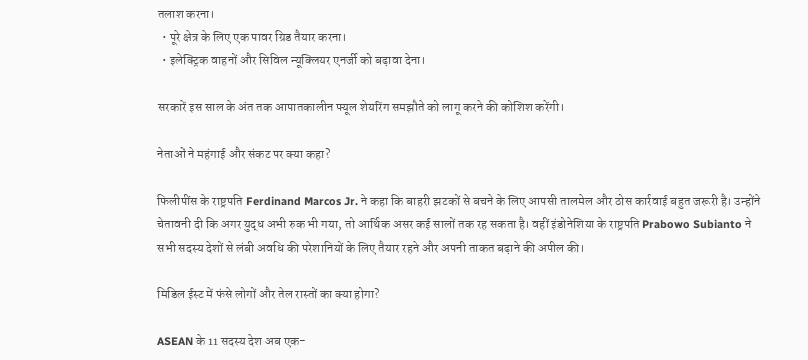तलाश करना।
  • पूरे क्षेत्र के लिए एक पावर ग्रिड तैयार करना।
  • इलेक्ट्रिक वाहनों और सिविल न्यूक्लियर एनर्जी को बढ़ावा देना।

सरकारें इस साल के अंत तक आपातकालीन फ्यूल शेयरिंग समझौते को लागू करने की कोशिश करेंगी।

नेताओं ने महंगाई और संकट पर क्या कहा?

फिलीपींस के राष्ट्रपति Ferdinand Marcos Jr. ने कहा कि बाहरी झटकों से बचने के लिए आपसी तालमेल और ठोस कार्रवाई बहुत जरूरी है। उन्होंने चेतावनी दी कि अगर युद्ध अभी रुक भी गया, तो आर्थिक असर कई सालों तक रह सकता है। वहीं इंडोनेशिया के राष्ट्रपति Prabowo Subianto ने सभी सदस्य देशों से लंबी अवधि की परेशानियों के लिए तैयार रहने और अपनी ताकत बढ़ाने की अपील की।

मिडिल ईस्ट में फंसे लोगों और तेल रास्तों का क्या होगा?

ASEAN के 11 सदस्य देश अब एक-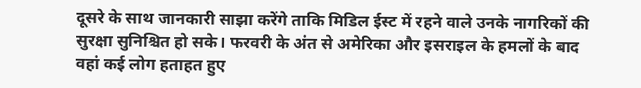दूसरे के साथ जानकारी साझा करेंगे ताकि मिडिल ईस्ट में रहने वाले उनके नागरिकों की सुरक्षा सुनिश्चित हो सके। फरवरी के अंत से अमेरिका और इसराइल के हमलों के बाद वहां कई लोग हताहत हुए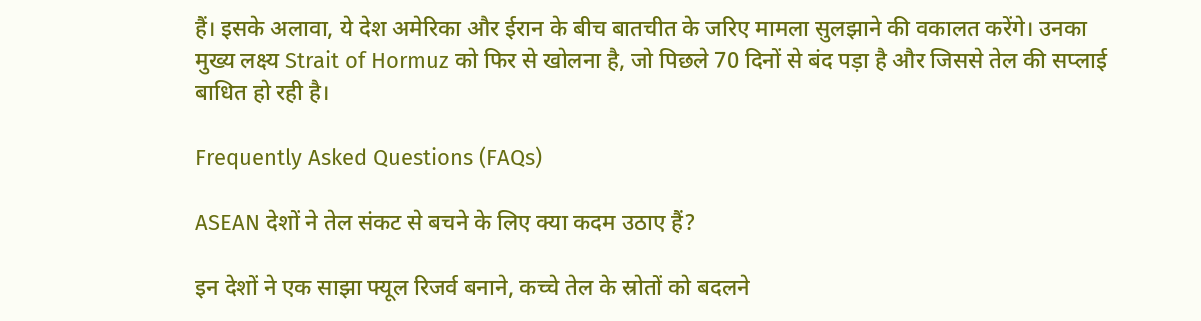हैं। इसके अलावा, ये देश अमेरिका और ईरान के बीच बातचीत के जरिए मामला सुलझाने की वकालत करेंगे। उनका मुख्य लक्ष्य Strait of Hormuz को फिर से खोलना है, जो पिछले 70 दिनों से बंद पड़ा है और जिससे तेल की सप्लाई बाधित हो रही है।

Frequently Asked Questions (FAQs)

ASEAN देशों ने तेल संकट से बचने के लिए क्या कदम उठाए हैं?

इन देशों ने एक साझा फ्यूल रिजर्व बनाने, कच्चे तेल के स्रोतों को बदलने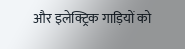और इलेक्ट्रिक गाड़ियों को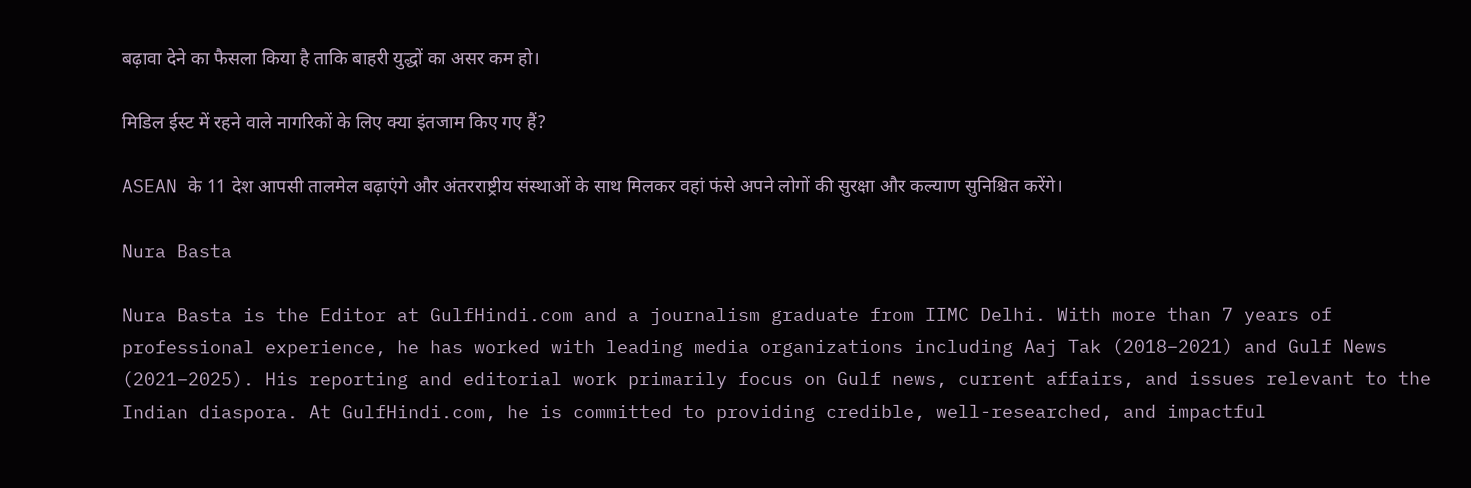बढ़ावा देने का फैसला किया है ताकि बाहरी युद्धों का असर कम हो।

मिडिल ईस्ट में रहने वाले नागरिकों के लिए क्या इंतजाम किए गए हैं?

ASEAN के 11 देश आपसी तालमेल बढ़ाएंगे और अंतरराष्ट्रीय संस्थाओं के साथ मिलकर वहां फंसे अपने लोगों की सुरक्षा और कल्याण सुनिश्चित करेंगे।

Nura Basta

Nura Basta is the Editor at GulfHindi.com and a journalism graduate from IIMC Delhi. With more than 7 years of professional experience, he has worked with leading media organizations including Aaj Tak (2018–2021) and Gulf News (2021–2025). His reporting and editorial work primarily focus on Gulf news, current affairs, and issues relevant to the Indian diaspora. At GulfHindi.com, he is committed to providing credible, well-researched, and impactful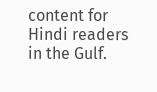content for Hindi readers in the Gulf.